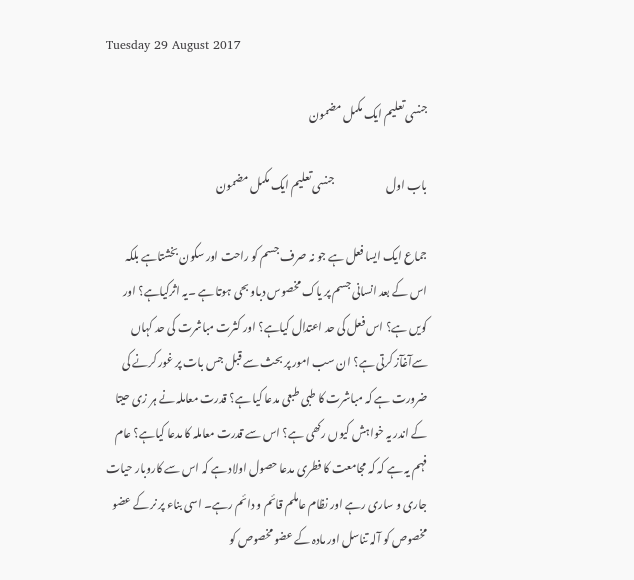Tuesday 29 August 2017

جنسی تعلیم ایک مکمل مضمون

باب اول                        جنسی تعلیم ایک مکمل مضمون

جماع ایک ایسا فعل ہے جو نہ صرف جسم کو راحت اور سکون بخشتاہے بلکہ اس کے بعد انسانی جسم پر یاک مخصوس دباو بحی ہوتا ہے ۔یہ اثرکیاہے؟ اور کویں ہے؟ اس فعل کی حد اعتدال کیاہے؟ اور کثرت مباشرت کی حد کہاں سےآغآز کرتی ہے؟ ان سب امور پر بحث سے قبل جس بات پر غور کرنے کی ضرورت ہے کہ مباشرت کا طبی طبعی مدعا کیا ہے؟ قدرت معاملہ نے ہر زی حیتا کے اندر یہ خواہش کیوں رکھی ہے؟ اس سے قدرت معاملہ کا مدعا کیاہے؟ عام فہم یہ ہے کہ کہ مجامعت کا فطری مدعا حصول اولاد ہے کہ اس سے کاروبار حیات جاری و ساری رہے اور نظام عاملم قائم و دائم رہے۔ اسی بناء پر نر کے عضو مخصوص کو آلہ تناسل اور مادہ کے عضو مخصوص کو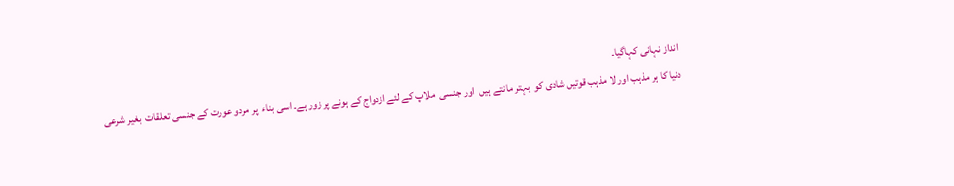انداز نہانی کہاگیا۔
دنیا کا ہر مذہب اور لا مذہب قوتیں شادی کو  بہتر مانتے ہیں  اور جنسی  ملاپ کے لئے ازدواج کے ہونے پر زور ہے۔ اسی بناء  پر مردو عورت کے جنسی تعلقات  بغیر شرعی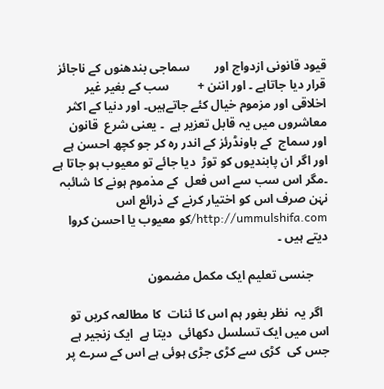قیود قانونی ازدواج اور        سماجی بندھنوں کے ناجائز قرار دیا جاتاہے ۔ اور اننن +         سب کے بغیر غیر اخلاقی اور مزموم خیال کئے جاتےہیں۔ اور دنیا کے اکثر معاشروں میں یہ قابل تعزیر ہے  ۔ یعنی شرع  قانون  اور سماج  کے باونڈرئز کے اندر رہ کر جو کچھ احسن ہے اور اگر ان پابندیوں کو توڑ  دیا جائے تو معیوب ہو جاتا ہے ۔مگر اس سب سے اس فعل  کے مذموم ہونے کا شائبہ نہٰن صرف اس کو اختیار کرنے کے ذرائع اس
http://ummulshifa.com/کو معیوب یا احسن کروا دیتے ہیں ۔

     جنسی تعلیم ایک مکمل مضمون

  اگر یہ  نظر بغور ہم اس کا ئنات  کا مطالعہ کریں تو اس میں ایک تسلسل دکھائی  دیتا ہے  ایک زنجیر ہے  جس کی  کڑی سے کڑی جڑی ہوئی ہے اس کے سرے پر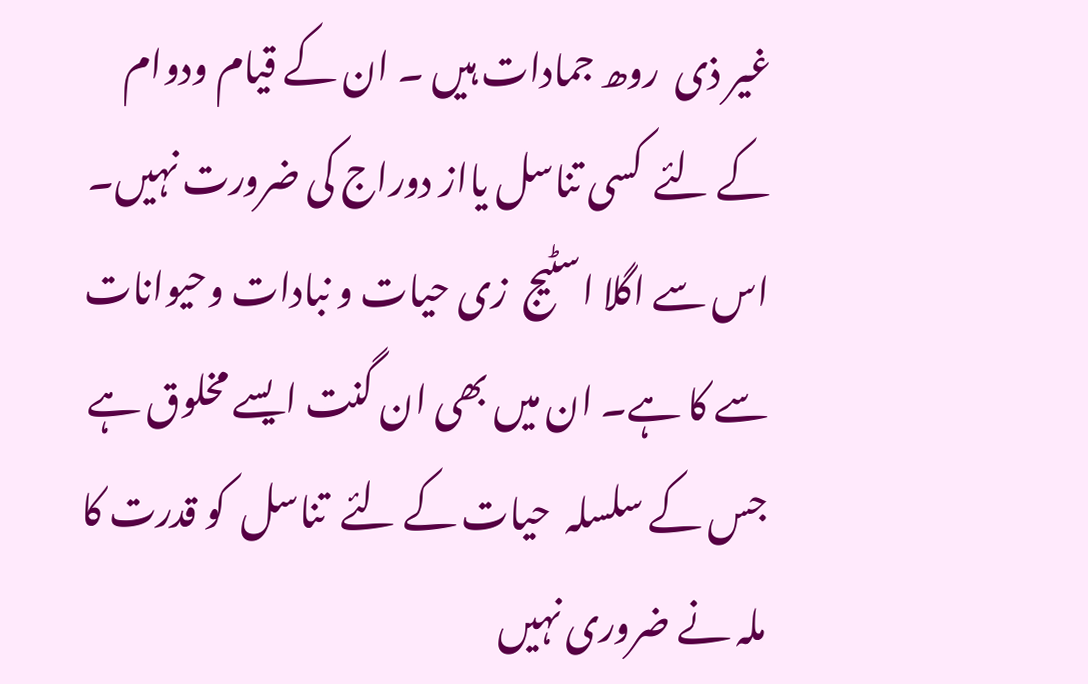غیر ذی  روھ جمادات ہیں ۔ ان کے قیام ودوام کے لئے  کسی تناسل یااز دوراج کی ضرورت نہیں۔ اس سے اگلا اسٹیج  زی حیات و نبادات وحیوانات سے کا ہے۔ ان میں بھی ان گنت ایسے مخلوق ہے جس کے سلسلہ  حیات کے لئے  تناسل  کو قدرت کا ملہ نے ضروری نہیں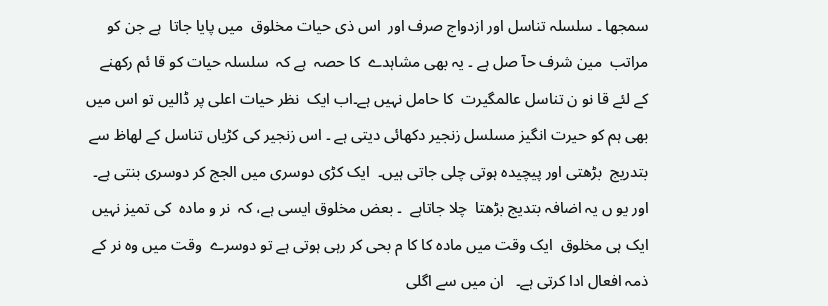سمجھا ۔ سلسلہ تناسل اور ازدواج صرف اور  اس ذی حیات مخلوق  میں پایا جاتا  ہے جن کو مراتب  مین شرف حآ صل ہے ۔ یہ بھی مشاہدے  کا حصہ  ہے کہ  سلسلہ حیات کو قا ئم رکھنے  کے لئے قا نو ن تناسل عالمگیرت  کا حامل نہیں ہے۔اب ایک  نظر حیات اعلی پر ڈالیں تو اس میں بھی ہم کو حیرت انگیز مسلسل زنجیر دکھائی دیتی ہے ۔ اس زنجیر کی کڑیاں تناسل کے لھاظ سے بتدریج  بڑھتی اور پیچیدہ ہوتی چلی جاتی ہیں۔  ایک کڑی دوسری میں الجج کر دوسری بنتی ہے۔ اور یو ں یہ اضافہ بتدیج بڑھتا  چلا جاتاہے  ۔ بعض مخلوق ایسی ہے، کہ  نر و مادہ  کی تمیز نہیں ایک ہی مخلوق  ایک وقت میں مادہ کا کا م بحی کر رہی ہوتی ہے تو دوسرے  وقت میں وہ نر کے ذمہ افعال ادا کرتی ہے۔   ان میں سے اگلی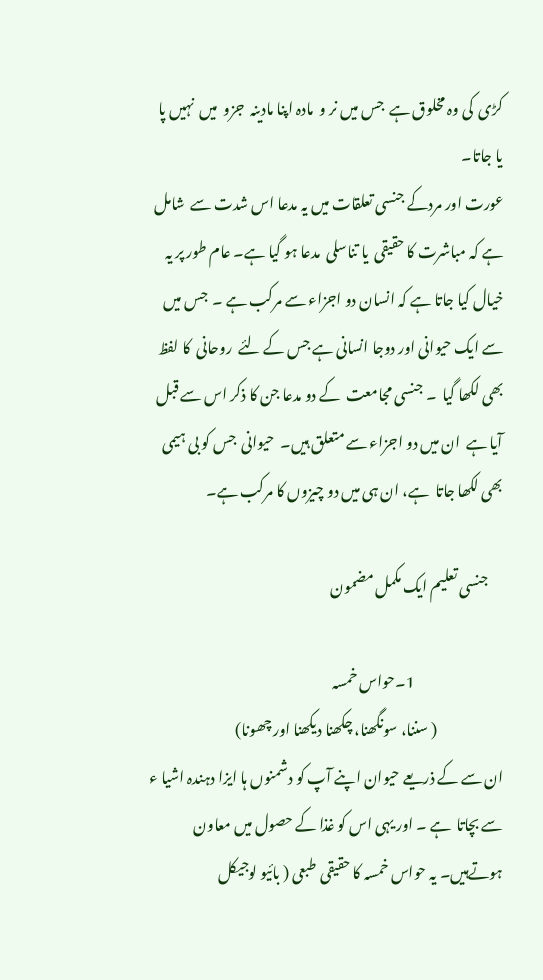کڑی  کی وہ مخلوق ہے  جس میں نر و  مادہ اپنا مادینہ  جزو  میں  نہیں پا یا جاتا۔
عورت اور مردکے جنسی تعلقات میں یہ مدعا اس شدت سے  شامل ہے کہ مباشرت کا حقیقی  یا تناسلی  مدعا ہو گیا ہے۔ عام طور پر یہ خیال کیا جاتا ہے کہ انسان دو اجزاء سے مرکب ہے ۔  جس میں سے ایک حیوانی اور دوجا انسانی ہے جس کے لئے  روحانی  کا لفظ  بھی لکھا گیا  ۔ جنسی مجامعت  کے دو مدعا جن کا ذکر اس سے قبل آیا ہے  ان میں دو اجزاء سے متعلق ہیں۔  حیوانی  جس کو بی ہیمی بھی لکھا جاتا  ہے، ان ہی میں دو چیزوں کا مرکب ہے۔

     جنسی تعلیم ایک مکمل مضمون

                               1۔حواس خمسہ
                       ( سننا، سونگھنا، چکھنا دیکھنا اور چھونا)
ان سے کے ذریعے حیوان اپنے آپ کو دشمنوں ہا ایزا دہندہ اشیا ء سے بچاتا  ہے ۔ اور یہی اس کو غذا کے حصول میں معاون  ہوتےہیں۔ یہ حواس خمسہ کا حقیقی  طبعی ( بائیو لوجیکل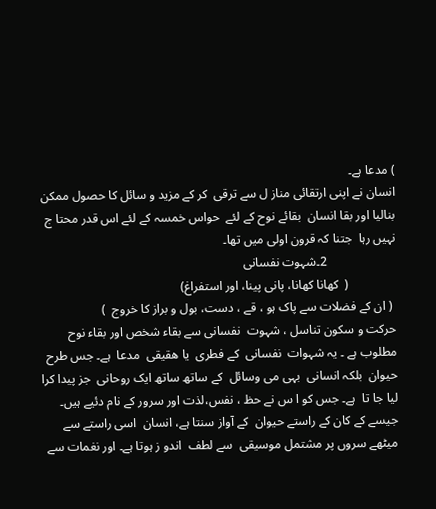) مدعا ہے۔
انسان نے اپنی ارتقائی مناز ل سے ترقی  کر کے مزید و سائل کا حصول ممکن بنالیا اور بقا انسان  بقائے نوح کے لئے  حواس خمسہ کے لئے اس قدر محتا ج نہیں رہا  جتنا کہ قرون اولی میں تھا۔
                      2۔شہوت نفسانی
               (  کھانا کھانا، پانی پینا، اور استفراغ)
 ( ان کے فضلات سے پاک ہو ، قے ، دست، بول و براز کا خروج  )
حرکت و سکون تناسل ، شہوت  نفسانی سے بقاء شخص اور بقاء نوح مطلوب ہے ۔ یہ شہوات  نفسانی  کے فطری  یا ھقیقی  مدعا  ہے۔ جس طرح حیوان  بلکہ انسانی  بہی می وسائل  کے ساتھ ساتھ ایک روحانی  جز پیدا کرا لیا جا تا  ہے۔ جس کو ا س نے حظ ، نفس،لذت اور سرور کے نام دئیے ہیں۔
جیسے کے کان کے راستے حیوان  کے آواز سنتا ہے، انسان  اسی راستے سے میٹھے سروں پر مشتمل موسیقی  سے لطف  اندو ز ہوتا ہے۔ اور نغمات سے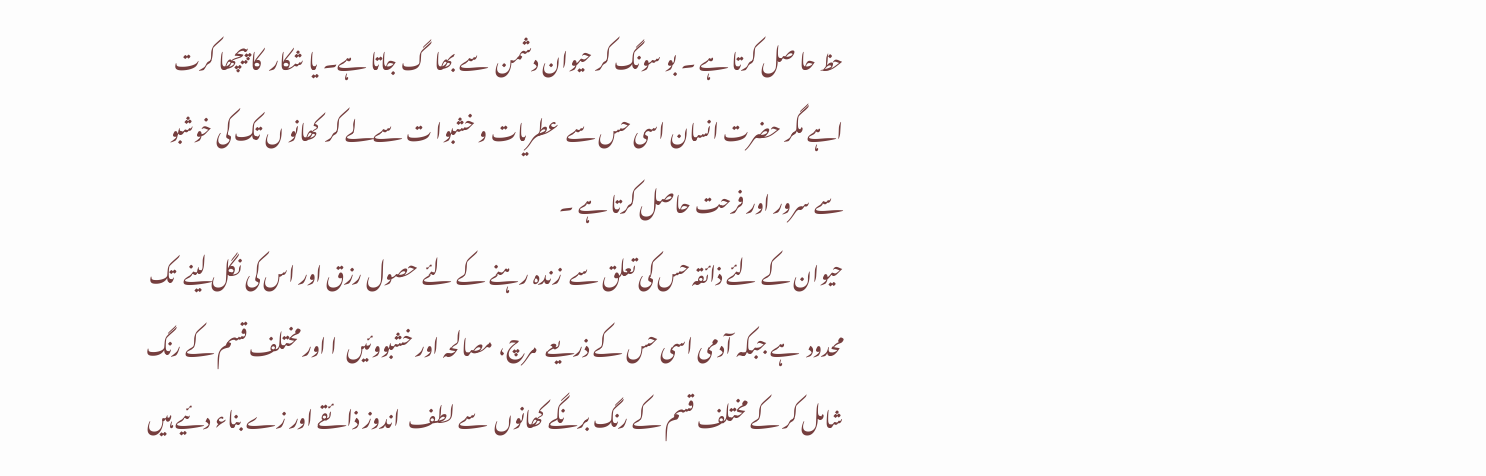حظ حا صل کرتا ہے ۔ بو سونگ کر حیوان دشمن  سے بھا  گ جاتا ہے۔ یا شکار  کا پیچھا کرت اہے مگر حضرت انسان اسی حس سے  عطریات و خشبوا ت سےلے کر  کھانو ں تک کی خوشبو سے سرور اور فرحت حاصل کرتا ہے ۔
حیوان کے لئے ذائقہ حس کی تعلق سے  زندہ رہنے کے لئے حصول رزق اور اس کی نگل لینے  تک محدود  ہے جبکہ آدمی اسی حس کے ذریعے  مرچ، مصالحہ اور خشبووئیں  ا اور مختلف قسم کے رنگ شامل کر کے مختلف قسم کے رنگ برنگے کھانوں  سے لطف  اندوز ذائقے اور زے بناء دئیے ہیں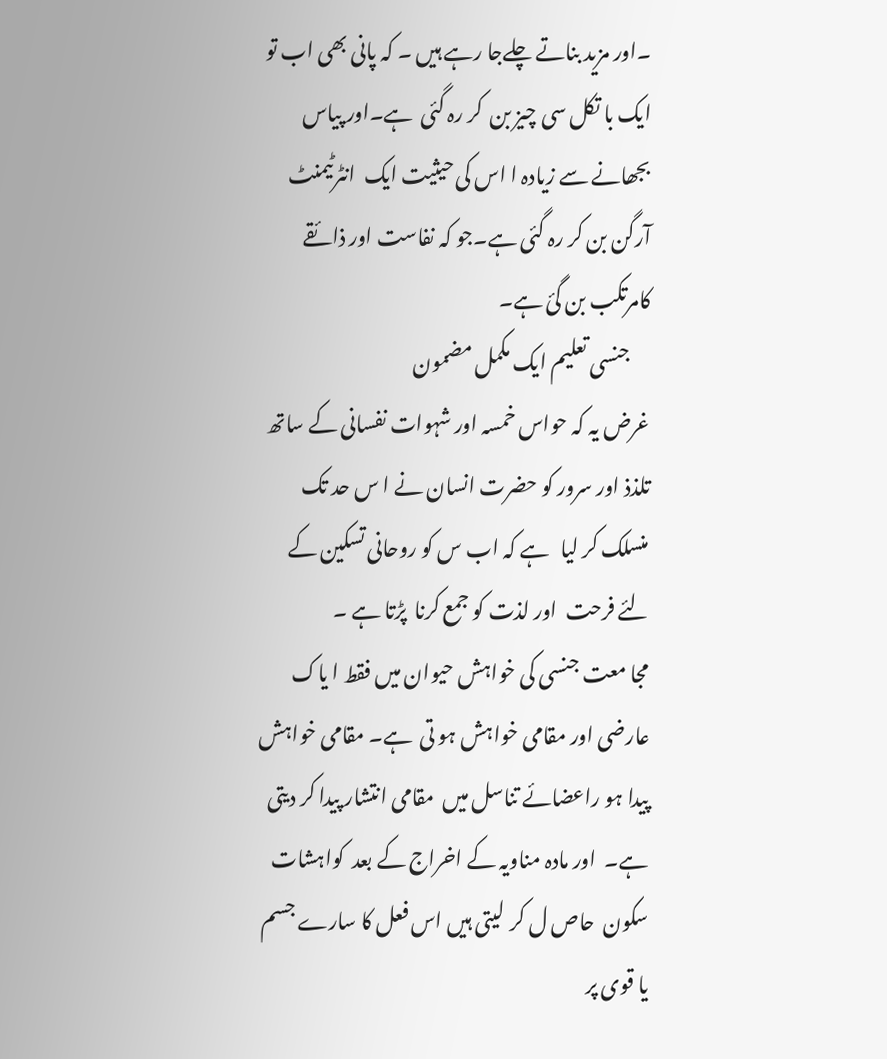۔اور مزید بناتے چلےجا رہے ہیں ۔ کہ پانی بھی اب تو ایک با تکل سی چیز بن  کر رہ گئی  ہے۔اور پیاس بجھانے سے زیادہ ا اس کی حیثیت ایک  انٹرٹیمنٹ آرگن بن کر رہ گئی ہے۔جو کہ نفاست اور ذائقے کامرتکب بن گئ ہے۔
     جنسی تعلیم ایک مکمل مضمون
غرض یہ کہ حواس خمسہ اور شہوات نفسانی کے ساتھ تلذذ اور سرور کو حضرت انسان نے ا س حد تک  منسلک کر لیا   ہے کہ اب س کو روحانی تسکین کے لئے فرحت  اور لذت کو جمع کرنا  پڑتا ہے ۔
مجا معت جنسی کی خواہش حیوان میں فقط ا یاک عارضی اور مقامی خواہش ہو تی  ہے۔ مقامی خواہش  پیدا ہو راعضائے تناسل میں  مقامی انتشار پیدا کر دیتی ہے۔  اور مادہ مناویہ کے اخراج کے بعد  کواہشات سکون  حاص ل کر  لیتی ہیں اس فعل کا سارے جسم یا قوی پر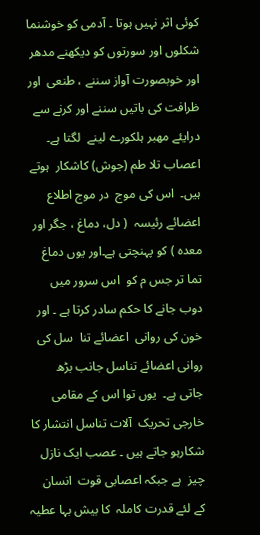کوئی اثر نہیں ہوتا ۔ آدمی کو خوشنما  شکلوں اور سورتوں کو دیکھنے مدھر اور خوبصورت آواز سننے ، طنعی  اور ظرافت کی باتیں سننے اور کرنے سے درایئے مھبر ہلکورے لینے  لگتا ہے۔ اعصاب تلا طم (جوش) کاشکار  ہوتے ہیں۔  اس کی موج  در موج اطلاع اعضائے رئیسہ  ( دل، دماغ ، جگر اور معدہ ) کو پہنچتی ہے۔اور یوں دماغ تما تر جس م کو  اس سرور میں دوب جانے کا حکم سادر کرتا ہے ۔ اور خون کی روانی  اعضائے تنا  سل کی روانی اعضائے تناسل جانب بڑھ  جاتی ہے۔  یوں توا اس کے مقامی خارجی تحریک  آلات تناسل انتشار کا شکارہو جاتے ہیں ۔ عصب ایک نازل چیز  ہے جبکہ اعصابی قوت  انسان  کے لئے قدرت کاملہ  کا بیش بہا عطیہ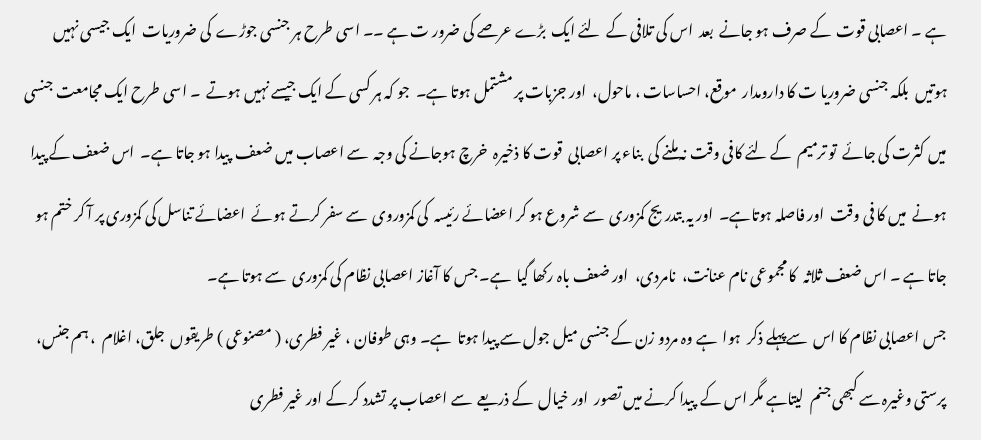ہے ۔ اعصابی قوت  کے صرف ہو جانے  بعد  اس کی تلافی کے  لئے ایک  بڑے عرصے کی ضرور ت ہے ۔۔ اسی طرح ہر جنسی جوڑے  کی ضروریات  ایک جیسی نہیں ہوتیں  بلکہ جنسی ضروریا ت کا دارومدار  موقع، احساسات ، ماحول،  اور جزبات پر مشتمل ہوتا ہے۔  جو کہ ہر کسی کے ایک جیسے نہیں ہوتے  ۔ اسی طرح ایک مجامعت جنسی میں کثرت کی جائے  تو ترمیم  کے لئے کافی وقت نہ ملنے کی  بناء پر اعصابی  قوت کا ذخیرہ  خرچ ہوجانے کی وجہ  سے اعصاب میں ضعف  پیدا ہو جاتا ہے۔  اس ضعف کے پیدا ہونے  میں کا فی وقت  اور فاصلہ ہوتاہے۔  اور یہ بتدریج کمزوری  سے شروع ہو کر اعضائے رئیسہ  کی کمزوروی  سے سفر کرتے ہوئے  اعضائے تناسل کی کمزوری پر آ کر ختم ہو جاتا ہے ۔ اس ضعف ثلاثہ  کا مجموعی نام عنانت،  نامردی،  اور ضعف باہ رکھا گیا  ہے۔ جس کا آغاز اعصابی نظام کی کمزوری  سے ہوتا ہے۔
جس اعصابی نظام کا اس  سےپہلے ذکر  ہوا  ہے وہ مردو زن کے جنسی میل جول سے پیدا ہوتا  ہے۔ وہی طوفان ، غیر فطری، ( مصنوعی ) طریقوں  جلق، اغلام  ، ہم جنس، پرستی وغیرہ سے کبھی جنم  لیتاہے مگر اس کے  پیدا کرنے میں تصور  اور خیال  کے ذریعے  سے اعصاب پر تشدد کر کے اور غیر فطری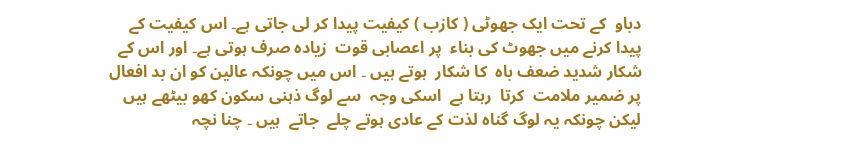دباو  کے تحت ایک جھوٹی ( کازب ) کیفیت پیدا کر لی جاتی ہے۔ اس کیفیت کے پیدا کرنے میں جھوٹ کی بناء  پر اعصابی قوت  زیادہ صرف ہوتی ہے۔ اور اس کے شکار شدید ضعف باہ  کا شکار  ہوتے ہیں ۔ اس میں چونکہ عالین کو ان بد افعال  پر ضمیر ملامت  کرتا  رہتا ہے  اسکی وجہ  سے لوگ ذہنی سکون کھو بیٹھے ہیں لیکن چونکہ یہ لوگ گناہ لذت کے عادی ہوتے چلے  جاتے  ہیں ۔ چنا نچہ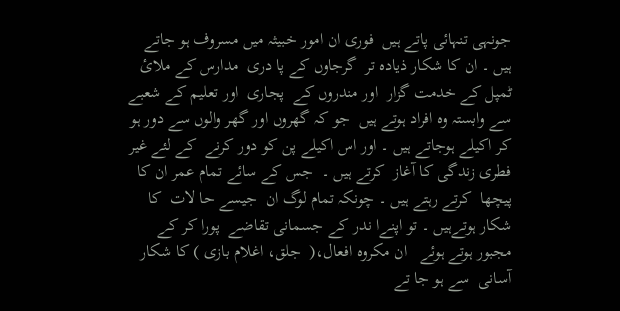جونہی تنہائی پاتے ہیں  فوری ان امور خبیثہ میں مسروف ہو جاتے ہیں ۔ ان کا شکار ذیادہ تر  گرجاوں کے پا دری  مدارس کے ملائ ٹمپل کے خدمت گزار  اور مندروں کے  پجاری  اور تعلیم کے شعبے سے وابستہ وہ افراد ہوتے ہیں  جو کہ گھروں اور گھر والوں سے دور ہو کر اکیلے ہوجاتے ہیں ۔ اور اس اکیلے پن کو دور کرنے  کے لئے غیر فطری زندگی کا آغاز  کرتے ہیں ۔  جس کے سائے تمام عمر ان کا  پیچھا  کرتے رہتے ہیں ۔ چونکہ تمام لوگ ان  جیسے حا لات  کا شکار ہوتےہیں ۔ تو اپنےا ندر کے جسمانی تقاضے  پورا کر کے  مجبور ہوتے ہوئے   ان مکروہ افعال،(  جلق، اغلام بازی ) کا شکار آسانی  سے ہو جا تے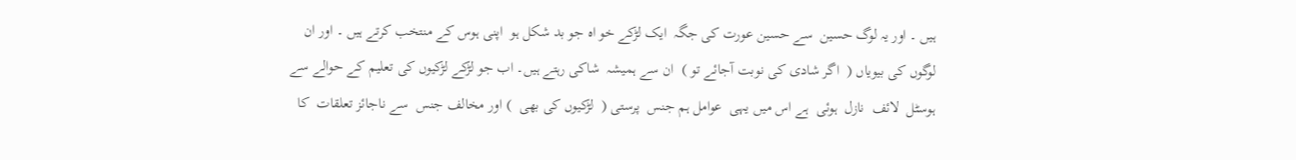ہیں ۔ اور یہ لوگ حسین  سے حسین عورت کی جگہ  ایک لڑکے خو اہ جو بد شکل ہو  اپنی ہوس کے منتخب کرتے ہیں ۔ اور ان لوگوں کی بیویاں (  اگر شادی کی نوبت آجائے تو )  ان سے ہمیشہ  شاکی رہتے ہیں۔ اب جو لڑکے لڑکیوں کی تعلیم کے حوالے سے ہوسٹل  لائف  نازل  ہوئی  ہے اس میں یہی  عوامل ہم جنس  پرستی (  لڑکیوں کی بھی  ) اور مخالف جنس  سے ناجائز تعلقات  کا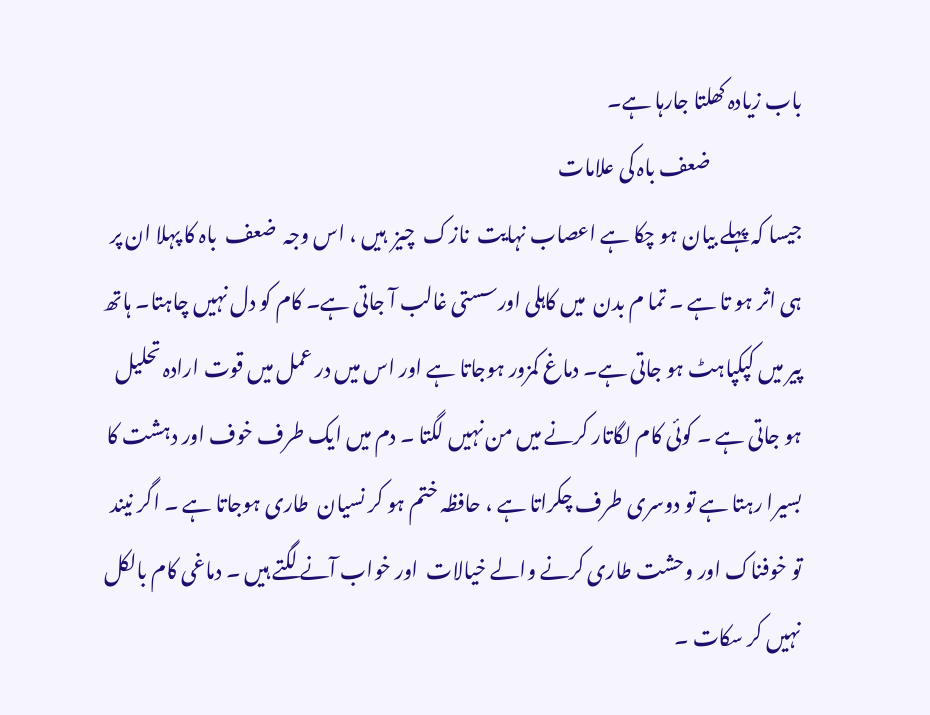باب زیادہ کھلتا جارہا ہے۔
                       ضعف باہ کی علامات
جیسا کہ پہلے بیان ہو چکا ہے اعصاب نہایت  نازک  چیز  ہیں ، اس وجہ  ضعف  باہ کا پہلا ان پر ہی اثر ہو تا ہے ۔ تما م بدن  میں کاہلی اورسستی غالب آ جاتی ہے۔ کام کو دل نہیں چاہتا۔ ہاتھ پیر میں کپکپاہٹ ہو جاتی ہے۔ دماغ کمزور ہوجاتا ہے اور اس میں در عمل میں قوت ارادہ تحلیل ہو جاتی ہے ۔ کوئی کام لگاتار کرنے میں من نہیں لگتا ۔ دم میں ایک طرف خوف اور دہشت کا بسیرا رہتا ہے تو دوسری طرف چکراتا ہے ، حافظہ ختم ہو کر نسیان  طاری ہوجاتا ہے ۔ اگر نیند تو خوفناک اور وحشت طاری کرنے والے خیالات  اور خواب آنے لگتے ہیں ۔ دماغی کام بالکل نہیں کر سکات ۔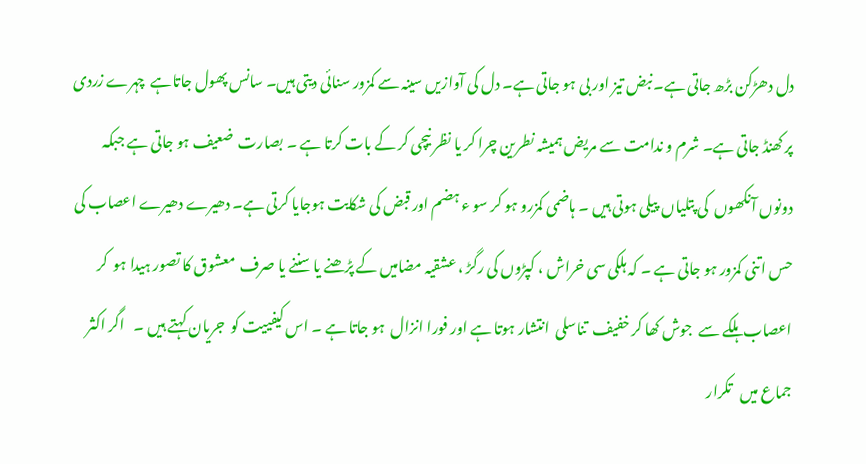دل دھڑکن بڑھ جاتی ہے۔ نبض تیز اور بی ہو جاتی ہے۔ دل کی آوازیں سینہ سے کمزور سنائی دیتی ہیں۔ سانس پھول جاتاہے  چہرے زردی پر کھنڈ جاتی ہے۔ شرم و ندامت سے مریض ہمیشہ نطرین چرا کر یا نظر نیچی کر کے بات کرتا ہے ۔ بصارت  ضعیف ہو جاتی ہے جبکہ دونوں آنکھوں  کی پتلیاں  پیلی ہوتی ہیں ۔ ہاضمی کمزرو ہو کر سو ء ہضم اور قبض کی شکایت ہوجایا کرتی ہے۔ دھیرے دھیرے اعصاب کی حس اتنی کمزور ہو جاتی ہے ۔ کہ ہلکی سی خراش ، کپڑوں کی رگڑ ، عشقیہ مضامیں کے پڑھنے یا سننے یا صرف  معشوق کا تصور ہیدا ہو  کر اعصاب ہلکے سے  جوش کھا کر خفیف  تناسلی  انتشار ہوتا ہے اور فورا انزال  ہو جاتا ہے ۔ اس کیفییت کو  جریان کہتے ہیں ۔   اگر اکثر جماع میں   تکرار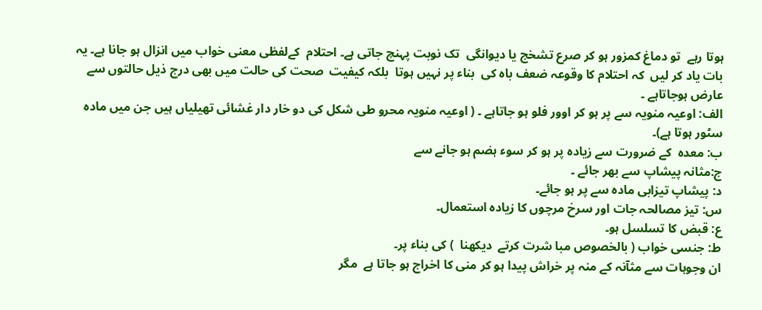ہوتا رہے  تو دماغ کمزور ہو کر صرع تشخج یا دیوانگی  تک نوبت پہنچ جاتی ہے۔ احتلام  کےلفظی معنی خواب میں انزال ہو جانا ہے۔ یہ بات یاد کر لیں  کہ احتلام کا وقوعہ ضعف باہ کی  بناء پر نہیں ہوتا  بلکہ کیفیت  صحت کی حالت میں بھی درج ذیل حالتوں سے عارض ہوجاتاہے ۔
الف: اوعیہ منویہ سے پر ہو کر اوور فلو ہو جاتاہے ۔ ( اوعیہ منویہ محرو طی شکل کی دو خار دار غشائی تھیلیاں ہیں جن میں مادہ سٹور ہوتا ہے)۔
ب: معدہ  کے ضرورت سے زیادہ پر ہو کر سوء ہضم ہو جانے سے
ج:مثانہ پیشاپ سے بھر جائے ۔
د: پیشاپ تیزابی مادہ سے پر ہو جائے۔
س: تیز مصالحہ جات اور سرخ مرچوں کا زیادہ استعمال۔
ع: قبض کا تسلسل ہو۔
ط: جنسی خواب ( بالخصوص مبا شرت کرتے  دیکھنا  ) کی بناء پر۔
ان وجوہات سے مثآنہ کے منہ پر خراش پیدا ہو کر منی کا اخراج ہو جاتا ہے  مگر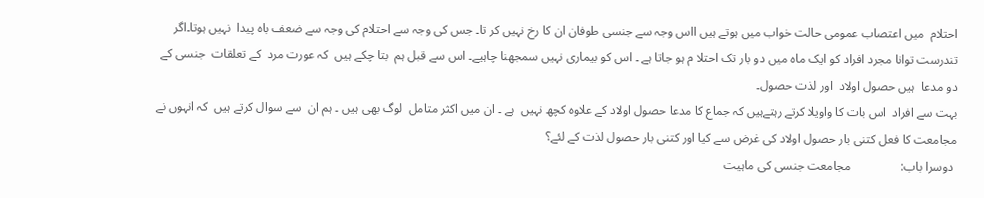احتلام  میں اعتصاب عمومی حالت خواب میں ہوتے ہیں ااس وجہ سے جنسی طوفان ان کا رخ نہیں کر تا۔ جس کی وجہ سے احتلام کی وجہ سے ضعف باہ پیدا  نہیں ہوتا۔اگر تندرست توانا مجرد افراد کو ایک ماہ میں دو بار تک احتلا م ہو جاتا ہے ۔ اس کو بیماری نہیں سمجھنا چاہیے۔ اس سے قبل ہم  بتا چکے ہیں  کہ عورت مرد  کے تعلقات  جنسی کے دو مدعا  ہیں حصول اولاد  اور لذت حصول۔
بہت سے افراد  اس بات کا واویلا کرتے رہتےہیں کہ جماع کا مدعا حصول اولاد کے علاوہ کچھ نہیں  ہے ۔ ان میں اکثر متامل  لوگ بھی ہیں ۔ ہم ان  سے سوال کرتے ہیں  کہ انہوں نے مجامعت کا فعل کتنی بار حصول اولاد کی غرض سے کیا اور کتنی بار حصول لذت کے لئے؟
 دوسرا باب:                مجامعت جنسی کی ماہیت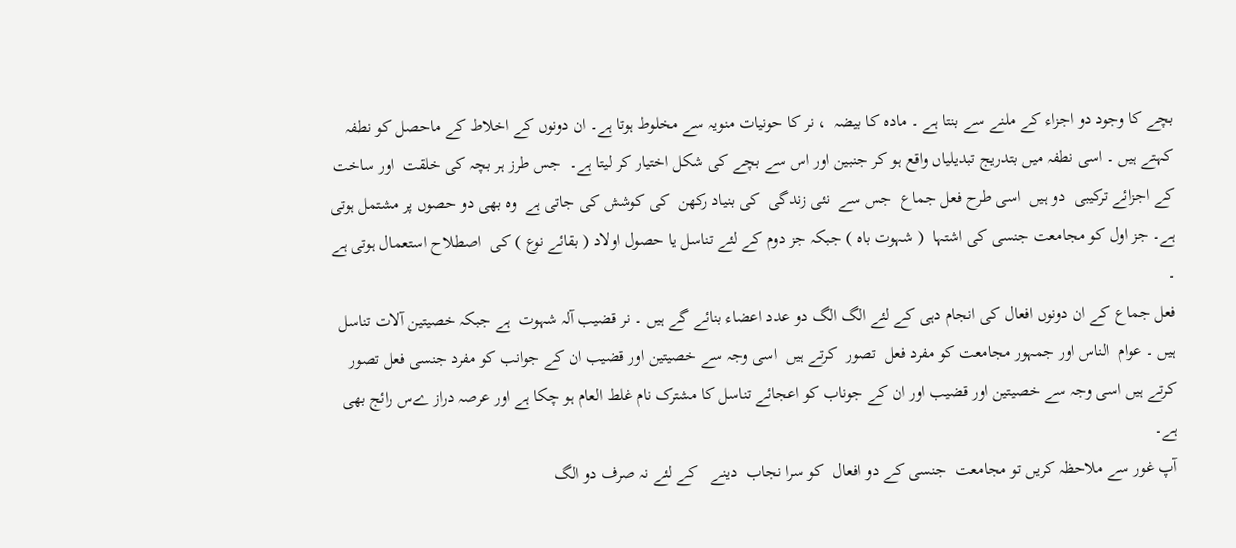بچے کا وجود دو اجزاء کے ملنے سے بنتا ہے ۔ مادہ کا بیضہ  ، نر کا حونیات منویہ سے مخلوط ہوتا ہے۔ ان دونوں کے اخلاط کے ماحصل کو نطفہ  کہتے ہیں ۔ اسی نطفہ میں بتدریج تبدیلیاں واقع ہو کر جنبین اور اس سے بچے کی شکل اختیار کر لیتا ہے۔  جس طرز ہر بچہ کی خلقت  اور ساخت کے اجزائے ترکیبی  دو ہیں  اسی طرح فعل جماع  جس سے  نئی زندگی  کی بنیاد رکھن  کی کوشش کی جاتی ہے  وہ بھی دو حصوں پر مشتمل ہوتی ہے۔ جز اول کو مجامعت جنسی کی اشتہا  ( شہوت باہ ) جبکہ جز دوم کے لئے تناسل یا حصول اولاد ( بقائے نوع ) کی  اصطلاح استعمال ہوتی ہے ۔
فعل جماع کے ان دونوں افعال کی انجام دہی کے لئے الگ الگ دو عدد اعضاء بنائے گے ہیں ۔ نر قضیب آلہ شہوت  ہے جبکہ خصیتین آلات تناسل ہیں ۔ عوام  الناس اور جمہور مجامعت کو مفرد فعل  تصور  کرتے ہیں  اسی وجہ سے خصیتین اور قضیب ان کے جوانب کو مفرد جنسی فعل تصور کرتے ہیں اسی وجہ سے خصیتین اور قضیب اور ان کے جوناب کو اعجائے تناسل کا مشترک نام غلط العام ہو چکا ہے اور عرصہ دراز ےس رائج بھی ہے۔
آپ غور سے ملاحظہ کریں تو مجامعت  جنسی کے دو افعال  کو سرا نجاب  دینے   کے لئے نہ صرف دو الگ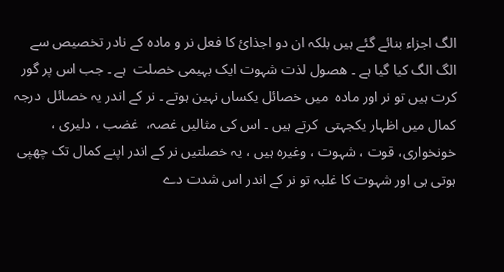الگ اجزاء بنائے گئے ہیں بلکہ ان دو اجذائ کا فعل نر و مادہ کے نادر تخصیص سے الگ الگ کیا گیا ہے ۔ ھصول لذت شہوت ایک بہیمی خصلت  ہے ۔ جب اس پر گور کرت ہیں تو نر اور مادہ  میں خصائل یکساں نہین ہوتے ۔ نر کے اندر یہ خصائل  درجہ کمال میں اظہار یکجہتی  کرتے ہیں ۔ اس کی مثالیں غصہ،  غضب ، دلیری ، خونخواری، قوت ، شہوت ، وغیرہ ہیں ، یہ خصلتیں نر کے اندر اپنے کمال تک چھپی ہوتی ہی اور شہوت کا غلبہ تو نر کے اندر اس شدت دے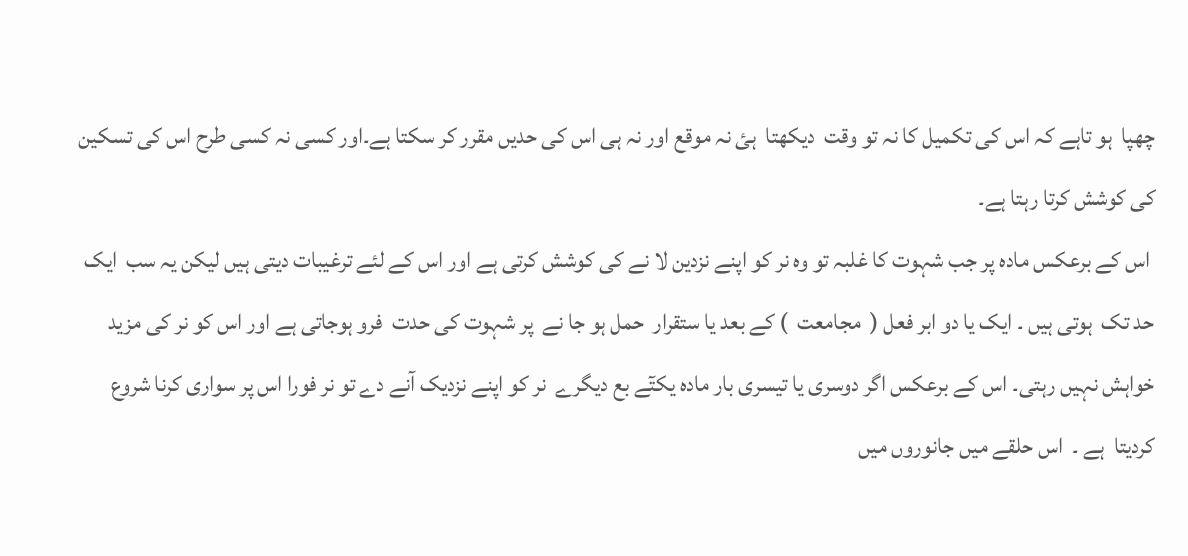چھپا  ہو تاہے کہ اس کی تکمیل کا نہ تو وقت  دیکھتا  ہئ نہ موقع اور نہ ہی اس کی حدیں مقرر کر سکتا ہے۔اور کسی نہ کسی طرح اس کی تسکین کی کوشش کرتا رہتا ہے۔
 اس کے برعکس مادہ پر جب شہوت کا غلبہ تو وہ نر کو اپنے نزدین لا نے کی کوشش کرتی ہے اور اس کے لئے ترغیبات دیتی ہیں لیکن یہ سب  ایک حد تک  ہوتی ہیں ۔ ایک یا دو ابر فعل (  مجامعت  ) کے بعد یا ستقرار  حمل ہو جا نے  پر شہوت کی حدت  فرو ہوجاتی ہے اور اس کو نر کی مزید خواہش نہیں رہتی۔ اس کے برعکس اگر دوسری یا تیسری بار مادہ یکتٓے بع دیگرے  نر کو اپنے نزدیک آنے دے تو نر فورا اس پر سواری کرنا شروع  کردیتا  ہے ۔  اس حلقے میں جانوروں میں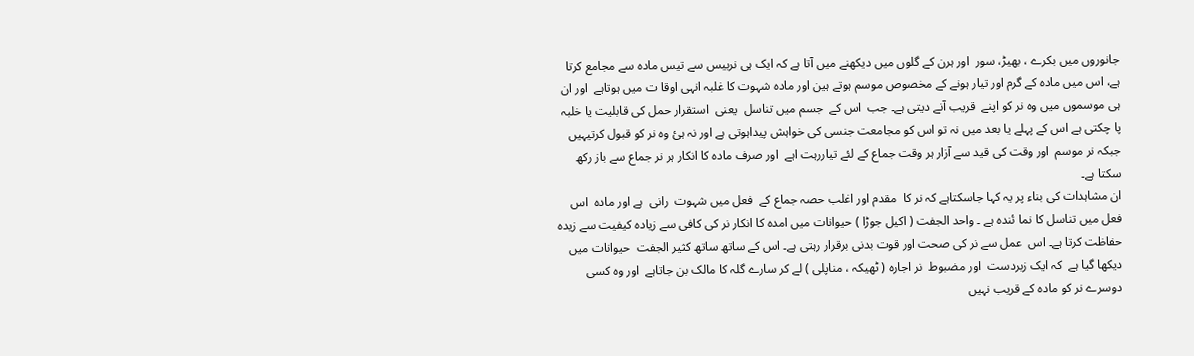جانوروں میں بکرے ، بھیڑ، سور  اور ہرن کے گلوں میں دیکھنے میں آتا ہے کہ ایک ہی نربیس سے تیس مادہ سے مجامع کرتا ہے، اس میں مادہ کے گرم اور تیار ہونے کے مخصوص موسم ہوتے ہین اور مادہ شہوت کا غلبہ انہی اوقا ت میں ہوتاہے  اور ان ہی موسموں میں وہ نر کو اپنے  قریب آنے دیتی ہے۔ جب  اس کے  جسم میں تناسل  یعنی  استقرار حمل کی قابلیت یا خلبہ پا چکتی ہے اس کے پہلے یا بعد میں نہ تو اس کو مجامعت جنسی کی خواہش پیداہوتی ہے اور نہ ہئ وہ نر کو قبول کرتیہیں جبکہ نر موسم  اور وقت کی قید سے آزار ہر وقت جماع کے لئے تیاررہت اہے  اور صرف مادہ کا انکار ہر نر جماع سے باز رکھ سکتا ہے۔
ان مشاہدات کی بناء پر یہ کہا جاسکتاہے کہ نر کا  مقدم اور اغلب حصہ جماع کے  فعل میں شہوت  رانی  ہے اور مادہ  اس فعل میں تناسل کا نما ئندہ ہے ۔ واحد الجفت ( اکیل جوڑا ) حیوانات میں امدہ کا انکار نر کی کافی سے زیادہ کیفیت سے زیدہ حفاظت کرتا ہے۔ اس  عمل سے نر کی صحت اور قوت بدنی برقرار رہتی ہے۔ اس کے ساتھ ساتھ کثیر الجفت  حیوانات میں دیکھا گیا ہے  کہ ایک زبردست  اور مضبوط  نر اجارہ ( ٹھیکہ ، مناپلی ) لے کر سارے گلہ کا مالک بن جاتاہے  اور وہ کسی دوسرے نر کو مادہ کے قریب نہیں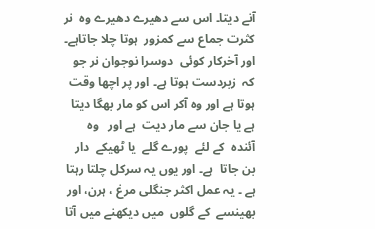آنے دیتا۔ اس سے دھیرے دھیرے وہ  نر کثرت جماع سے کمزور  ہوتا چلا جاتاہے۔ اور آخرکار کوئی  دوسرا نوجوان نر جو کہ  زبردست ہوتا ہے۔ اور پر اچھا وقت ہوتا ہے اور وہ آکر اس کو مار بھگا دیتا ہے یا جان سے مار دیت  ہے اور   وہ آئندہ  کے لئے  پورے گلے  یا ٹھیکے  دار  بن جاتا  ہے۔ اور یوں یہ سرکل چلتا رہتا ہے ۔ یہ عمل اکثر جنگلی مرغ ، ہرن، اور بھینسے  کے گلوں  میں دیکھنے میں آتا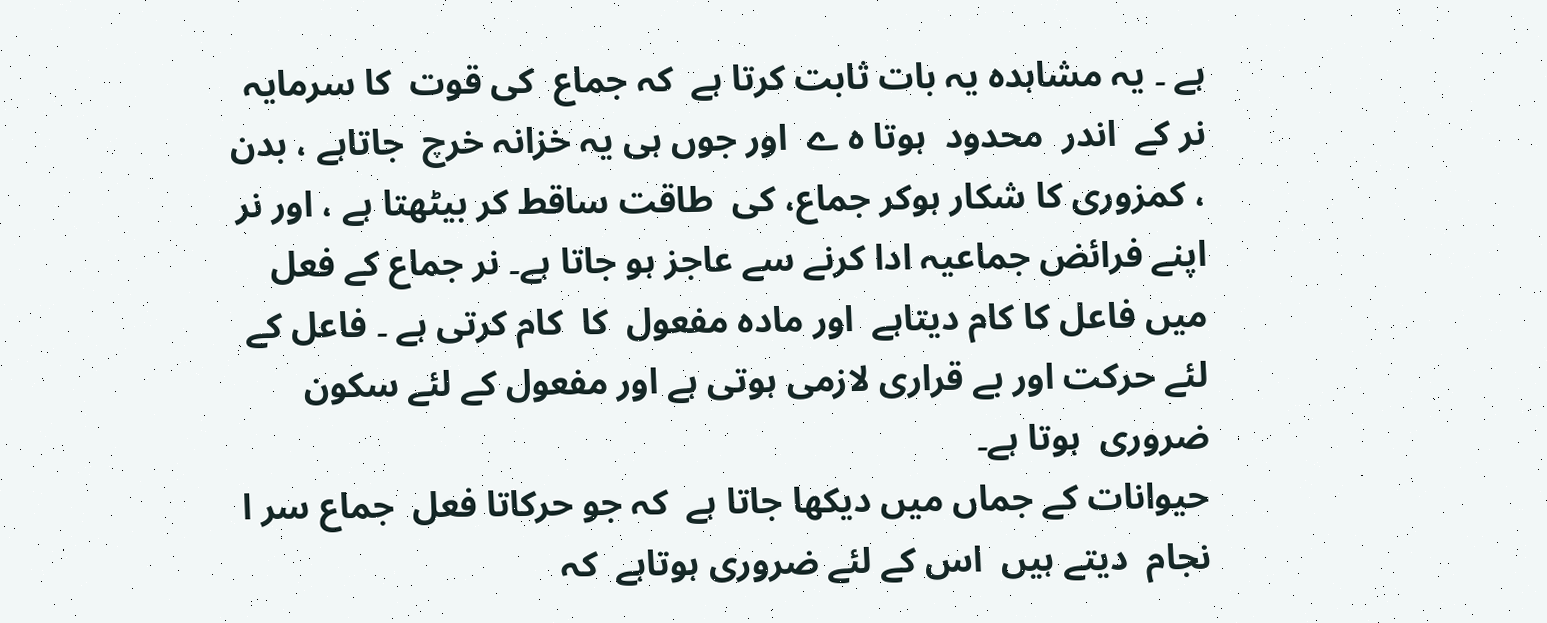ہے ۔ یہ مشاہدہ یہ بات ثابت کرتا ہے  کہ جماع  کی قوت  کا سرمایہ  نر کے  اندر  محدود  ہوتا ہ ے  اور جوں ہی یہ خزانہ خرچ  جاتاہے ، بدن ، کمزوری کا شکار ہوکر جماع، کی  طاقت ساقط کر بیٹھتا ہے ، اور نر اپنے فرائض جماعیہ ادا کرنے سے عاجز ہو جاتا ہے۔ نر جماع کے فعل میں فاعل کا کام دیتاہے  اور مادہ مفعول  کا  کام کرتی ہے ۔ فاعل کے لئے حرکت اور بے قراری لازمی ہوتی ہے اور مفعول کے لئے سکون ضروری  ہوتا ہے۔
حیوانات کے جماں میں دیکھا جاتا ہے  کہ جو حرکاتا فعل  جماع سر ا نجام  دیتے ہیں  اس کے لئے ضروری ہوتاہے  کہ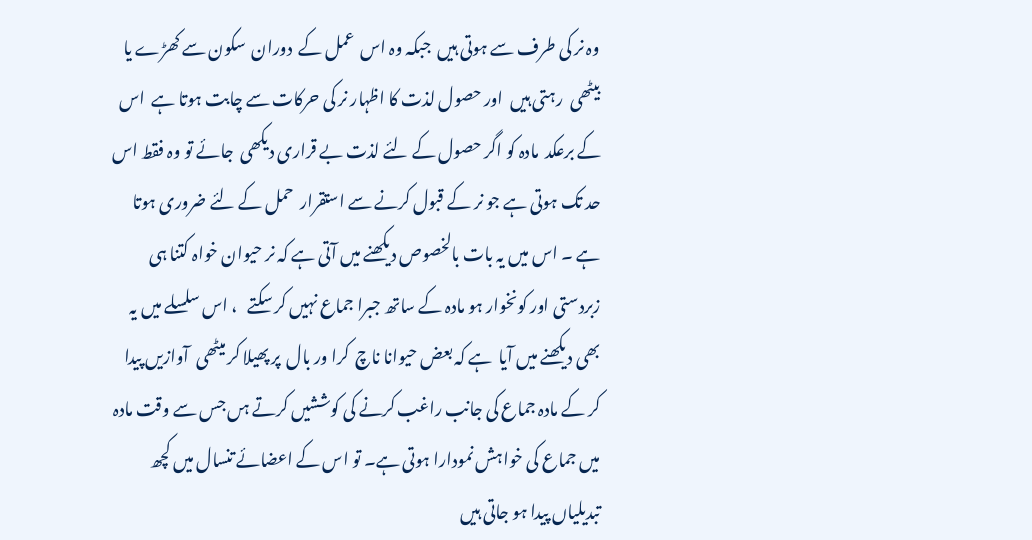وہ نر کی طرف سے ہوتی ہیں  جبکہ وہ اس  عمل کے  دوران  سکون سے کھڑے یا بیٹھی  رہتی ہیں  اور حصول لذت کا اظہار نر کی حرکات سے چابت ہوتا ہے  اس کے برعکد  مادہ کو اگر حصول کے لئے لذت بے قراری دیکھی  جائے تو وہ فقط اس حد تک ہوتی ہے جو نر کے قبول کرنے سے استقرار  حمل کے لئے ضروری ہوتا ہے ۔ اس میں یہ بات بالخصوص دیکھنے میں آتی ہے کہ نر حیوان خواہ کتنا ہی زبردستی اور کونخوار ہو مادہ کے ساتھ جبرا جماع نہیں کر سکتے   ، اس سلسلے میں یہ بھی دیکھنے میں آیا  ہے کہ بعض حیوانا ناچ  کرا ور بال  پر پھیلا کر میٹھی  آوازیں پیدا کر کے مادہ جماع کی جانب راغب کرنے کی کوششیں کرتے ہں جس سے وقت مادہ  میں جماع کی خواہش نمودارا ہوتی ہے۔ تو اس کے اعضائے تنسال میں کچھ تبدیلیاں پیدا ہو جاتی ہیں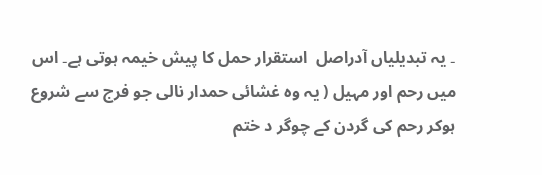۔ یہ تبدیلیاں آدراصل  استقرار حمل کا پیش خیمہ ہوتی ہے۔ اس میں رحم اور مہیل ( یہ وہ غشائی حمدار نالی جو فرج سے شروع ہوکر رحم کی گردن کے چوگر د ختم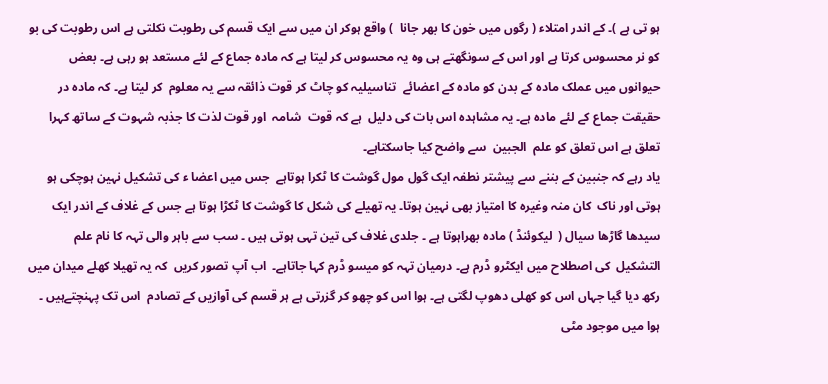ہو تی ہے )۔ کے اندر امتلاء ( رگوں میں خون کا بھر جانا  ) واقع ہوکر ان میں سے ایک قسم کی رطوبت نکلتی ہے اس رطوبت کی بو کو نر محسوس کرتا ہے اور اس کے سونگھتے ہی وہ یہ محسوس کر لیتا ہے کہ مادہ جماع کے لئے مستعد ہو رہی ہے۔ بعض  حیوانوں میں عملک مادہ کے بدن کو مادہ کے اعضائے  تناسیلیہ کو چاٹ کر قوت ذائقہ سے یہ معلوم  کر لیتا ہے۔ کہ مادہ در حقیقت جماع کے لئے مادہ ہے۔ یہ مشاہدہ اس بات کی دلیل  ہے کہ قوت  شامہ  اور قوت لذت کا جذبہ شہوت کے ساتھ کہرا تعلق ہے اس تعلق کو علم  الجبین  سے واضح کیا جاسکتاہے۔
یاد رہے کہ جنبین کے بننے سے پیشتر نطفہ ایک گول مول گوشت کا ٹکرا ہوتاہے  جس میں اعضا ء کی تشکیل نہین ہوچکی ہو ہوتی اور ناک  کان منہ وغیرہ کا امتیاز بھی نہین ہوتا۔ یہ تھیلے کی شکل کا گوشت کا ٹکڑا ہوتا ہے جس کے غلاف کے اندر ایک سیدھا گاڑھا سیال (  لیکوئنڈ ) مادہ بھراہوتا ہے ۔ جلدی غلاف کی تین تہی ہوتی ہیں ۔ سب سے باہر والی تہہ کا نام علم  التشکیل  کی اصطلاح میں ایکٹرو ڈرم ہے۔ درمیان تہہ کو میسو ڈرم کہا جاتاہے۔  اب آپ تصور کریں  کہ یہ تھیلا کھلے میدان میں رکھ دیا گیا جہاں اس کو کھلی دھوپ لگتی ہے۔ ہوا اس کو چھو کر گزرتی ہے ہر قسم کی آوازیں کے تصادم  اس تک پہنچتےہیں ۔ ہوا میں موجود مٹی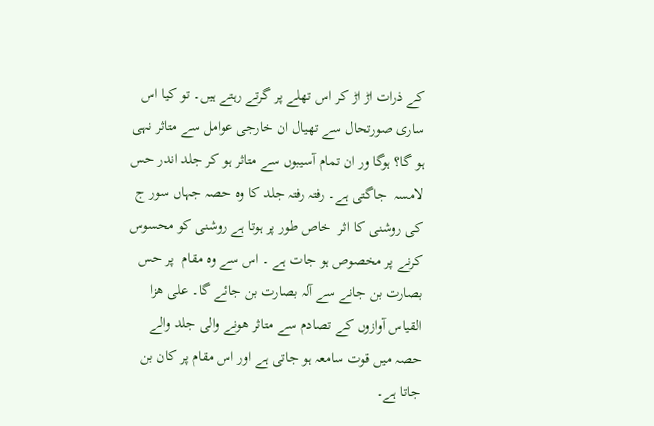کے ذرات اڑ اڑ کر اس تھلے پر گرتے رہتے ہیں۔ تو کیا اس ساری صورتحال سے تھیال ان خارجی عوامل سے متاثر نہی ہو گا؟ ہوگا ور ان تمام آسیبوں سے متاثر ہو کر جلد اندر حس  لامسہ  جاگتی ہے۔ رفتہ رفتہ جلد کا وہ حصہ جہاں سور ج کی روشنی کا اثر  خاص طور پر ہوتا ہے روشنی کو محسوس  کرنے پر مخصوص ہو جات ہے ۔ اس سے وہ مقام  پر حس بصارت بن جانے سے آلہ بصارت بن جائے گا۔ علی ھزا القیاس آوازوں کے تصادم سے متاثر ھونے والی جلد والے حصہ میں قوت سامعہ ہو جاتی ہے اور اس مقام پر کان بن جاتا ہے۔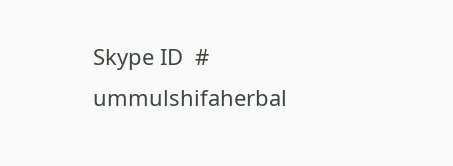Skype ID  #   ummulshifaherbal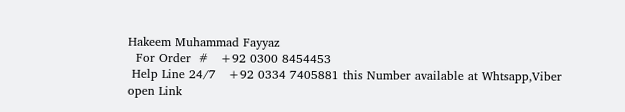Hakeem Muhammad Fayyaz
  For Order  #   +92 0300 8454453
 Help Line 24/7   +92 0334 7405881 this Number available at Whtsapp,Viber
open Link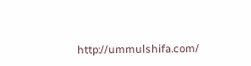http://ummulshifa.com/